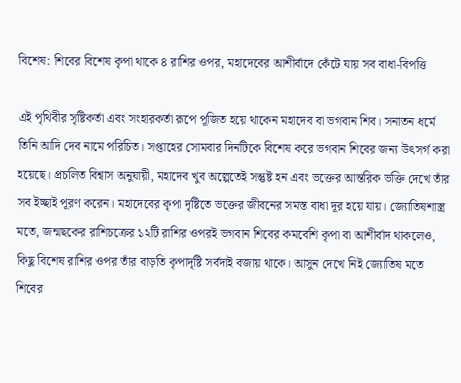বিশেষ: শিবের বিশেষ কৃপা থাকে ৪ রাশির ওপর, মহাদেবের আশীর্বাদে কেঁটে যায় সব বাধা-বিপত্তি

এই পৃথিবীর সৃষ্টিকর্তা এবং সংহারকর্তা রূপে পূজিত হয়ে থাকেন মহাদেব বা ভগবান শিব। সনাতন ধর্মে তিনি আদি দেব নামে পরিচিত। সপ্তাহের সোমবার দিনটিকে বিশেষ করে ভগবান শিবের জন্য উৎসর্গ করা হয়েছে। প্রচলিত বিশ্বাস অনুযায়ী, মহাদেব খুব অল্পেতেই সন্তুষ্ট হন এবং ভক্তের আন্তরিক ভক্তি দেখে তাঁর সব ইচ্ছাই পূরণ করেন। মহাদেবের কৃপা দৃষ্টিতে ভক্তের জীবনের সমস্ত বাধা দূর হয়ে যায়। জ্যোতিষশাস্ত্র মতে, জন্মছকের রাশিচক্রের ১২টি রাশির ওপরই ভগবান শিবের কমবেশি কৃপা বা আশীর্বাদ থাকলেও, কিছু বিশেষ রাশির ওপর তাঁর বাড়তি কৃপাদৃষ্টি সর্বদাই বজায় থাকে। আসুন দেখে নিই জ্যোতিষ মতে শিবের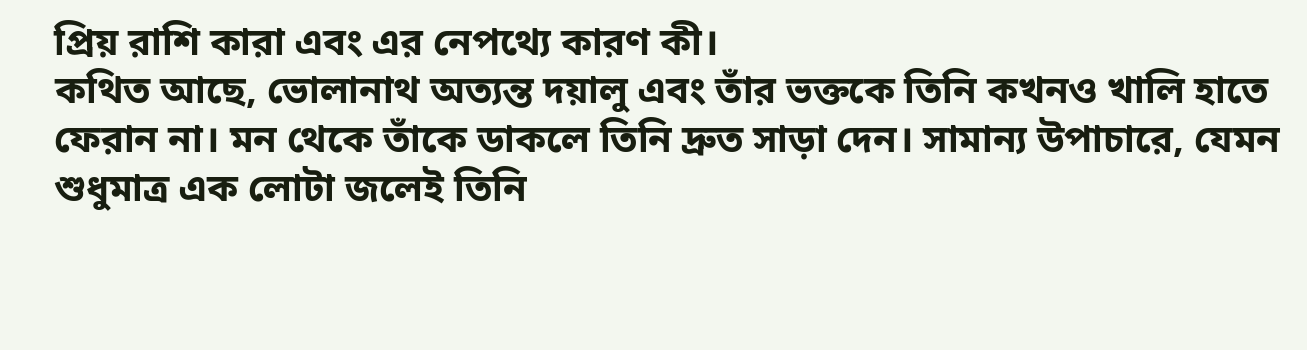প্রিয় রাশি কারা এবং এর নেপথ্যে কারণ কী।
কথিত আছে, ভোলানাথ অত্যন্ত দয়ালু এবং তাঁর ভক্তকে তিনি কখনও খালি হাতে ফেরান না। মন থেকে তাঁকে ডাকলে তিনি দ্রুত সাড়া দেন। সামান্য উপাচারে, যেমন শুধুমাত্র এক লোটা জলেই তিনি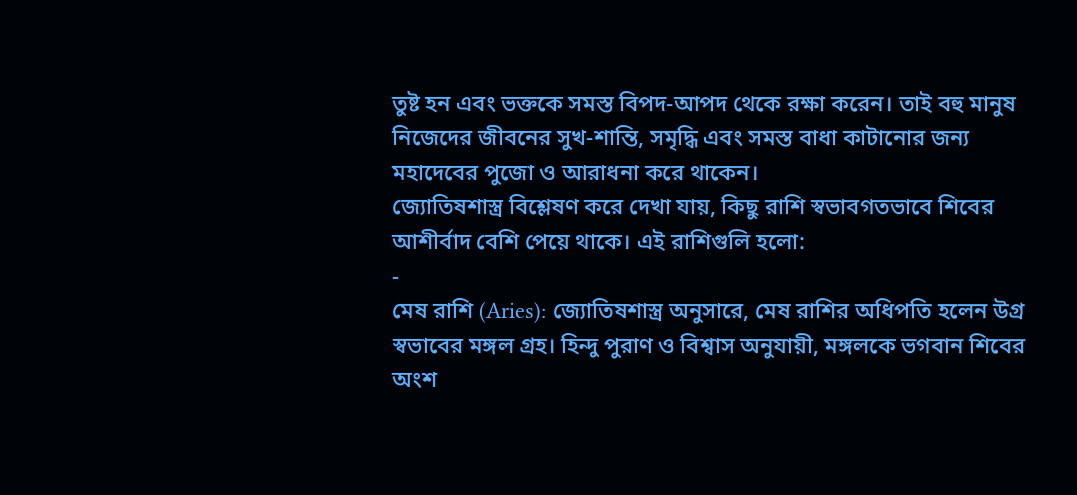তুষ্ট হন এবং ভক্তকে সমস্ত বিপদ-আপদ থেকে রক্ষা করেন। তাই বহু মানুষ নিজেদের জীবনের সুখ-শান্তি, সমৃদ্ধি এবং সমস্ত বাধা কাটানোর জন্য মহাদেবের পুজো ও আরাধনা করে থাকেন।
জ্যোতিষশাস্ত্র বিশ্লেষণ করে দেখা যায়, কিছু রাশি স্বভাবগতভাবে শিবের আশীর্বাদ বেশি পেয়ে থাকে। এই রাশিগুলি হলো:
-
মেষ রাশি (Aries): জ্যোতিষশাস্ত্র অনুসারে, মেষ রাশির অধিপতি হলেন উগ্র স্বভাবের মঙ্গল গ্রহ। হিন্দু পুরাণ ও বিশ্বাস অনুযায়ী, মঙ্গলকে ভগবান শিবের অংশ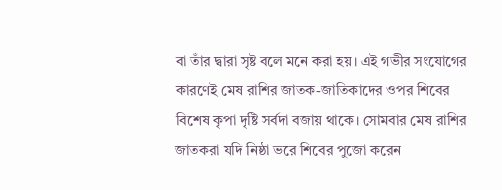বা তাঁর দ্বারা সৃষ্ট বলে মনে করা হয়। এই গভীর সংযোগের কারণেই মেষ রাশির জাতক-জাতিকাদের ওপর শিবের বিশেষ কৃপা দৃষ্টি সর্বদা বজায় থাকে। সোমবার মেষ রাশির জাতকরা যদি নিষ্ঠা ভরে শিবের পুজো করেন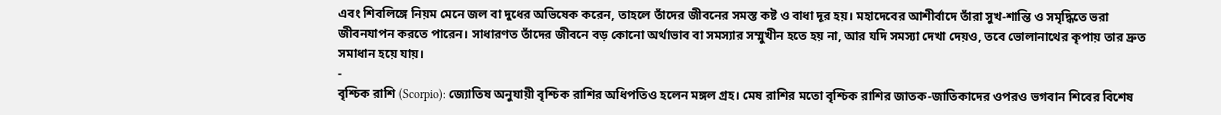এবং শিবলিঙ্গে নিয়ম মেনে জল বা দুধের অভিষেক করেন, তাহলে তাঁদের জীবনের সমস্ত কষ্ট ও বাধা দূর হয়। মহাদেবের আশীর্বাদে তাঁরা সুখ-শান্তি ও সমৃদ্ধিতে ভরা জীবনযাপন করতে পারেন। সাধারণত তাঁদের জীবনে বড় কোনো অর্থাভাব বা সমস্যার সম্মুখীন হতে হয় না, আর যদি সমস্যা দেখা দেয়ও, তবে ভোলানাথের কৃপায় তার দ্রুত সমাধান হয়ে যায়।
-
বৃশ্চিক রাশি (Scorpio): জ্যোতিষ অনুযায়ী বৃশ্চিক রাশির অধিপতিও হলেন মঙ্গল গ্রহ। মেষ রাশির মতো বৃশ্চিক রাশির জাতক-জাতিকাদের ওপরও ভগবান শিবের বিশেষ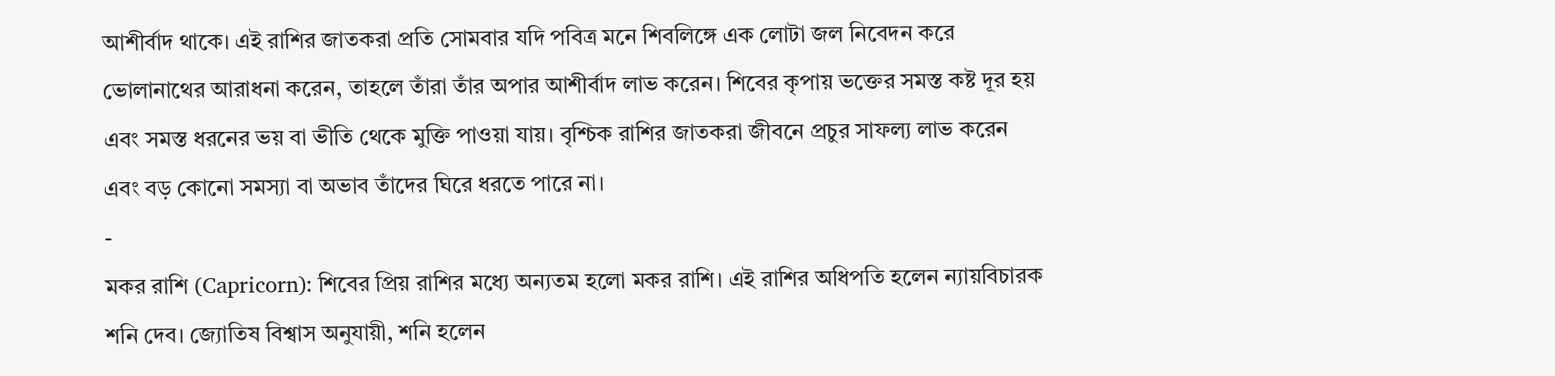আশীর্বাদ থাকে। এই রাশির জাতকরা প্রতি সোমবার যদি পবিত্র মনে শিবলিঙ্গে এক লোটা জল নিবেদন করে ভোলানাথের আরাধনা করেন, তাহলে তাঁরা তাঁর অপার আশীর্বাদ লাভ করেন। শিবের কৃপায় ভক্তের সমস্ত কষ্ট দূর হয় এবং সমস্ত ধরনের ভয় বা ভীতি থেকে মুক্তি পাওয়া যায়। বৃশ্চিক রাশির জাতকরা জীবনে প্রচুর সাফল্য লাভ করেন এবং বড় কোনো সমস্যা বা অভাব তাঁদের ঘিরে ধরতে পারে না।
-
মকর রাশি (Capricorn): শিবের প্রিয় রাশির মধ্যে অন্যতম হলো মকর রাশি। এই রাশির অধিপতি হলেন ন্যায়বিচারক শনি দেব। জ্যোতিষ বিশ্বাস অনুযায়ী, শনি হলেন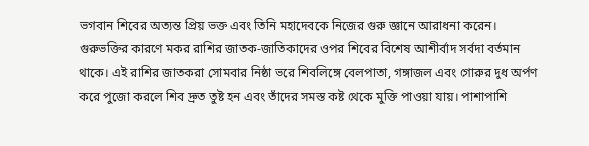ভগবান শিবের অত্যন্ত প্রিয় ভক্ত এবং তিনি মহাদেবকে নিজের গুরু জ্ঞানে আরাধনা করেন। গুরুভক্তির কারণে মকর রাশির জাতক-জাতিকাদের ওপর শিবের বিশেষ আশীর্বাদ সর্বদা বর্তমান থাকে। এই রাশির জাতকরা সোমবার নিষ্ঠা ভরে শিবলিঙ্গে বেলপাতা, গঙ্গাজল এবং গোরুর দুধ অর্পণ করে পুজো করলে শিব দ্রুত তুষ্ট হন এবং তাঁদের সমস্ত কষ্ট থেকে মুক্তি পাওয়া যায়। পাশাপাশি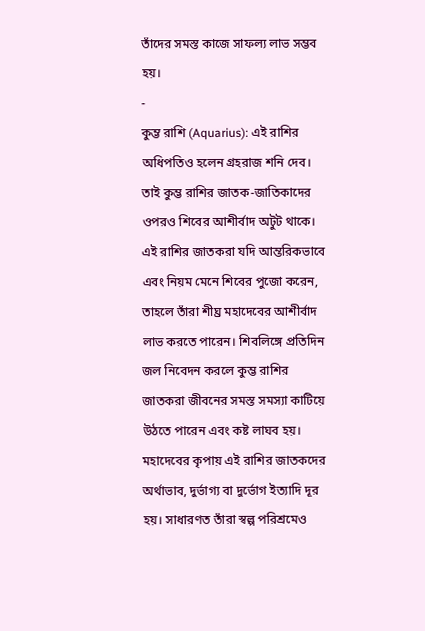তাঁদের সমস্ত কাজে সাফল্য লাভ সম্ভব হয়।
-
কুম্ভ রাশি (Aquarius): এই রাশির অধিপতিও হলেন গ্রহরাজ শনি দেব। তাই কুম্ভ রাশির জাতক-জাতিকাদের ওপরও শিবের আশীর্বাদ অটুট থাকে। এই রাশির জাতকরা যদি আন্তরিকভাবে এবং নিয়ম মেনে শিবের পুজো করেন, তাহলে তাঁরা শীঘ্র মহাদেবের আশীর্বাদ লাভ করতে পারেন। শিবলিঙ্গে প্রতিদিন জল নিবেদন করলে কুম্ভ রাশির জাতকরা জীবনের সমস্ত সমস্যা কাটিয়ে উঠতে পারেন এবং কষ্ট লাঘব হয়। মহাদেবের কৃপায় এই রাশির জাতকদের অর্থাভাব, দুর্ভাগ্য বা দুর্ভোগ ইত্যাদি দূর হয়। সাধারণত তাঁরা স্বল্প পরিশ্রমেও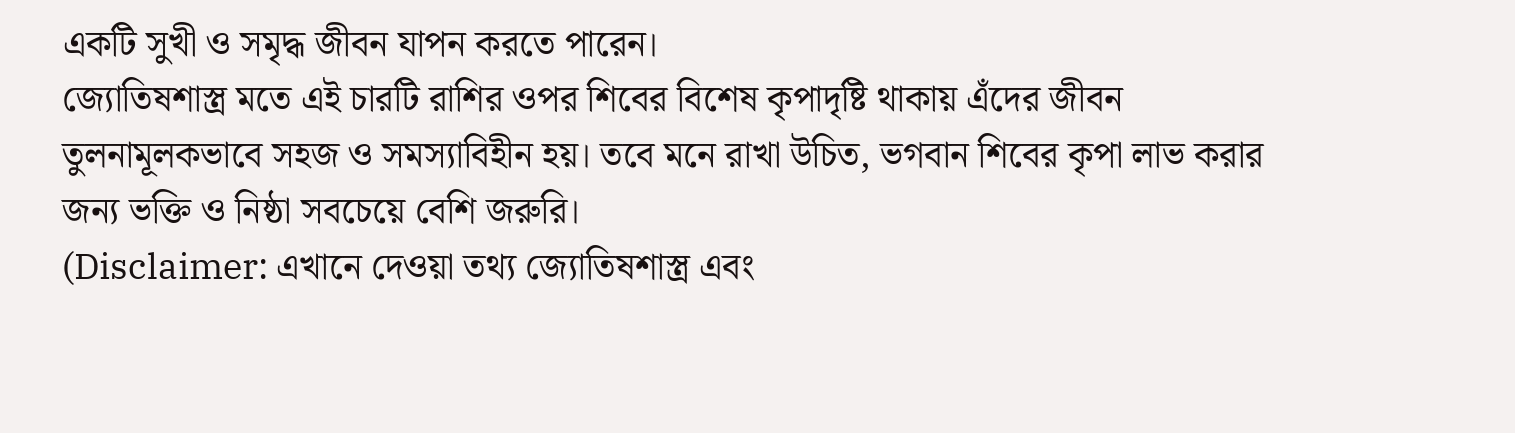একটি সুখী ও সমৃদ্ধ জীবন যাপন করতে পারেন।
জ্যোতিষশাস্ত্র মতে এই চারটি রাশির ওপর শিবের বিশেষ কৃপাদৃষ্টি থাকায় এঁদের জীবন তুলনামূলকভাবে সহজ ও সমস্যাবিহীন হয়। তবে মনে রাখা উচিত, ভগবান শিবের কৃপা লাভ করার জন্য ভক্তি ও নিষ্ঠা সবচেয়ে বেশি জরুরি।
(Disclaimer: এখানে দেওয়া তথ্য জ্যোতিষশাস্ত্র এবং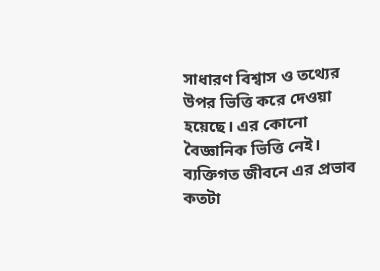সাধারণ বিশ্বাস ও তথ্যের উপর ভিত্তি করে দেওয়া হয়েছে। এর কোনো বৈজ্ঞানিক ভিত্তি নেই। ব্যক্তিগত জীবনে এর প্রভাব কতটা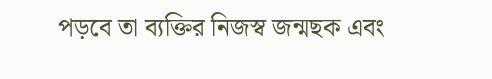পড়বে তা ব্যক্তির নিজস্ব জন্মছক এবং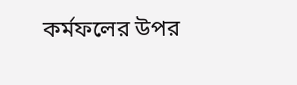কর্মফলের উপর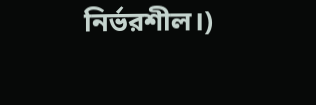নির্ভরশীল।)